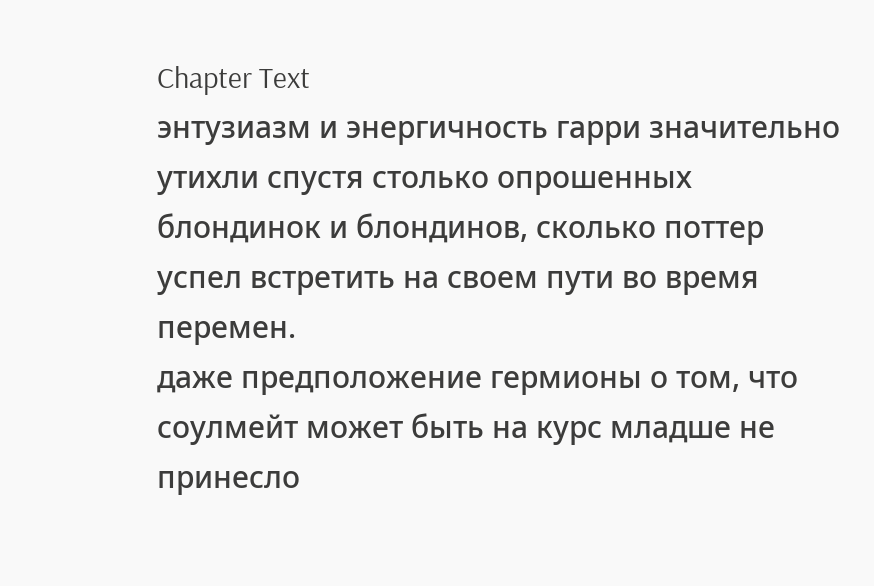Chapter Text
энтузиазм и энергичность гарри значительно утихли спустя столько опрошенных блондинок и блондинов, сколько поттер успел встретить на своем пути во время перемен.
даже предположение гермионы о том, что соулмейт может быть на курс младше не принесло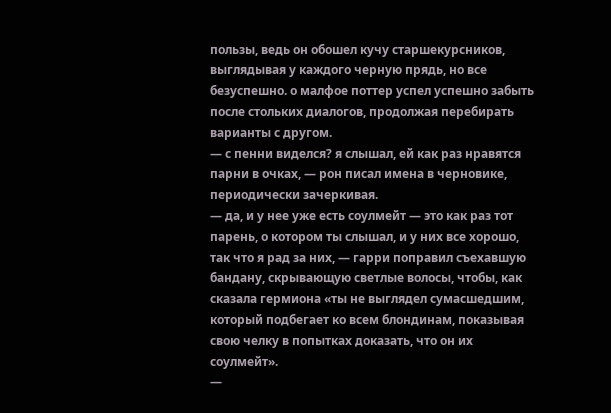пользы, ведь он обошел кучу старшекурсников, выглядывая у каждого черную прядь, но все безуспешно. о малфое поттер успел успешно забыть после стольких диалогов, продолжая перебирать варианты с другом.
— с пенни виделся? я слышал, ей как раз нравятся парни в очках, — рон писал имена в черновике, периодически зачеркивая.
— да, и у нее уже есть соулмейт — это как раз тот парень, о котором ты слышал, и у них все хорошо, так что я рад за них, — гарри поправил съехавшую бандану, скрывающую светлые волосы, чтобы, как сказала гермиона «ты не выглядел сумасшедшим, который подбегает ко всем блондинам, показывая свою челку в попытках доказать, что он их соулмейт».
—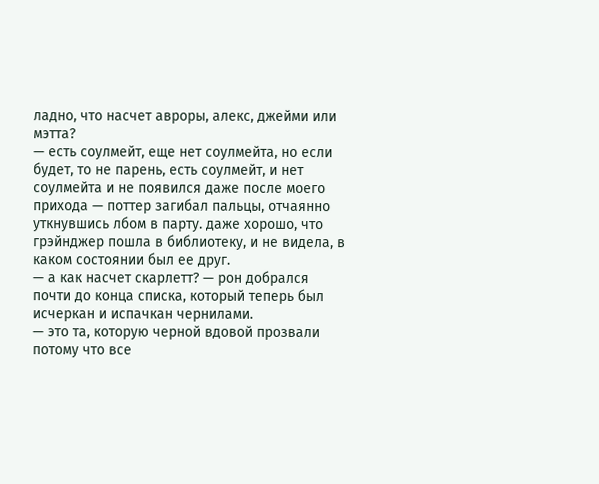ладно, что насчет авроры, алекс, джейми или мэтта?
— есть соулмейт, еще нет соулмейта, но если будет, то не парень, есть соулмейт, и нет соулмейта и не появился даже после моего прихода — поттер загибал пальцы, отчаянно уткнувшись лбом в парту. даже хорошо, что грэйнджер пошла в библиотеку, и не видела, в каком состоянии был ее друг.
— а как насчет скарлетт? — рон добрался почти до конца списка, который теперь был исчеркан и испачкан чернилами.
— это та, которую черной вдовой прозвали потому что все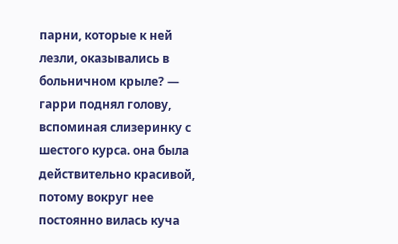парни, которые к ней лезли, оказывались в больничном крыле? — гарри поднял голову, вспоминая слизеринку с шестого курса. она была действительно красивой, потому вокруг нее постоянно вилась куча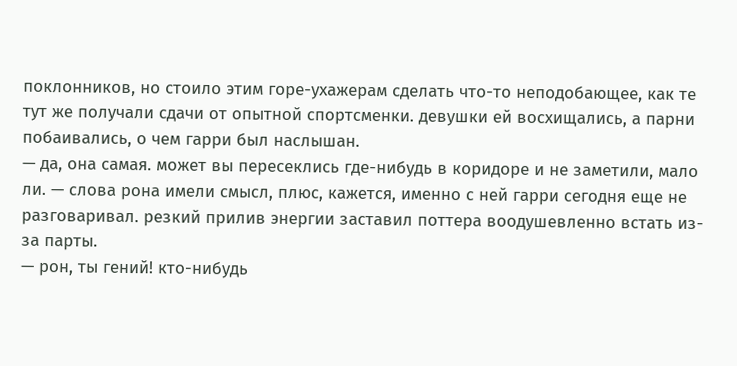поклонников, но стоило этим горе-ухажерам сделать что-то неподобающее, как те тут же получали сдачи от опытной спортсменки. девушки ей восхищались, а парни побаивались, о чем гарри был наслышан.
— да, она самая. может вы пересеклись где-нибудь в коридоре и не заметили, мало ли. — слова рона имели смысл, плюс, кажется, именно с ней гарри сегодня еще не разговаривал. резкий прилив энергии заставил поттера воодушевленно встать из-за парты.
— рон, ты гений! кто-нибудь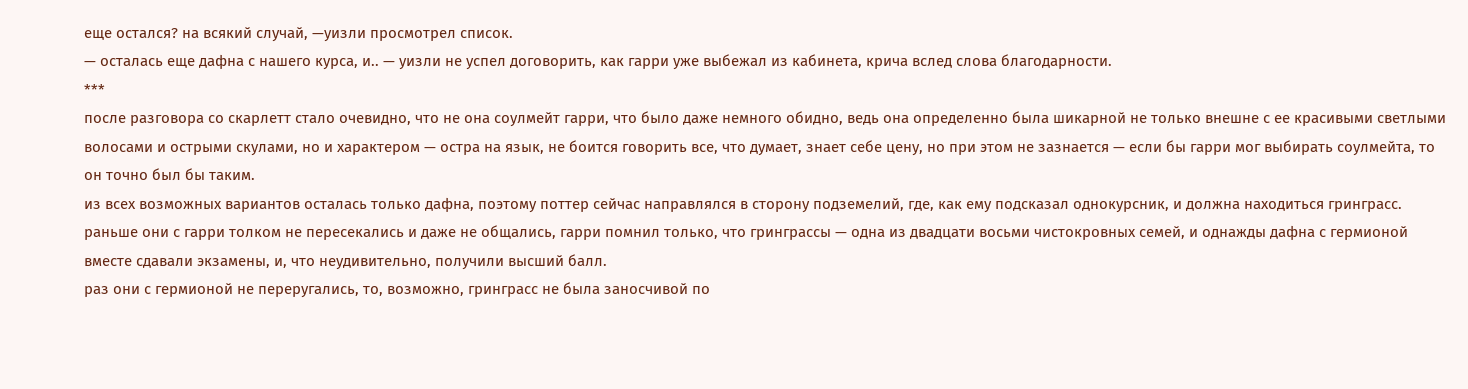еще остался? на всякий случай, —уизли просмотрел список.
— осталась еще дафна с нашего курса, и.. — уизли не успел договорить, как гарри уже выбежал из кабинета, крича вслед слова благодарности.
***
после разговора со скарлетт стало очевидно, что не она соулмейт гарри, что было даже немного обидно, ведь она определенно была шикарной не только внешне с ее красивыми светлыми волосами и острыми скулами, но и характером — остра на язык, не боится говорить все, что думает, знает себе цену, но при этом не зазнается — если бы гарри мог выбирать соулмейта, то он точно был бы таким.
из всех возможных вариантов осталась только дафна, поэтому поттер сейчас направлялся в сторону подземелий, где, как ему подсказал однокурсник, и должна находиться гринграсс.
раньше они с гарри толком не пересекались и даже не общались, гарри помнил только, что гринграссы — одна из двадцати восьми чистокровных семей, и однажды дафна с гермионой вместе сдавали экзамены, и, что неудивительно, получили высший балл.
раз они с гермионой не переругались, то, возможно, гринграсс не была заносчивой по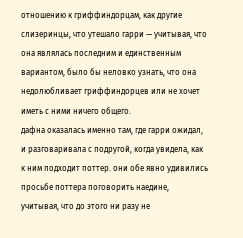отношению к гриффиндорцам, как другие слизеринцы, что утешало гарри — учитывая, что она являлась последним и единственным вариантом, было бы неловко узнать, что она недолюбливает гриффиндорцев или не хочет иметь с ними ничего общего.
дафна оказалась именно там, где гарри ожидал, и разговаривала с подругой, когда увидела, как к ним подходит поттер. они обе явно удивились просьбе поттера поговорить наедине, учитывая, что до этого ни разу не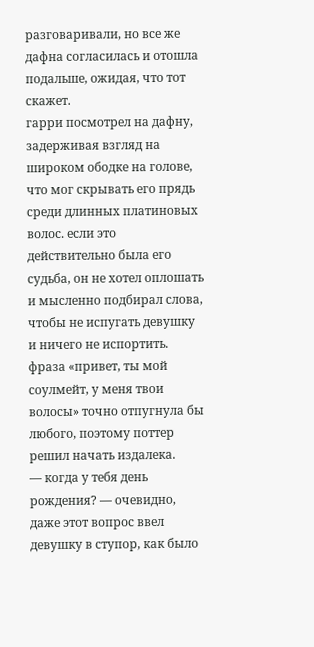разговаривали, но все же дафна согласилась и отошла подальше, ожидая, что тот скажет.
гарри посмотрел на дафну, задерживая взгляд на широком ободке на голове, что мог скрывать его прядь среди длинных платиновых волос. если это действительно была его судьба, он не хотел оплошать и мысленно подбирал слова, чтобы не испугать девушку и ничего не испортить. фраза «привет, ты мой соулмейт, у меня твои волосы» точно отпугнула бы любого, поэтому поттер решил начать издалека.
— когда у тебя день рождения? — очевидно, даже этот вопрос ввел девушку в ступор, как было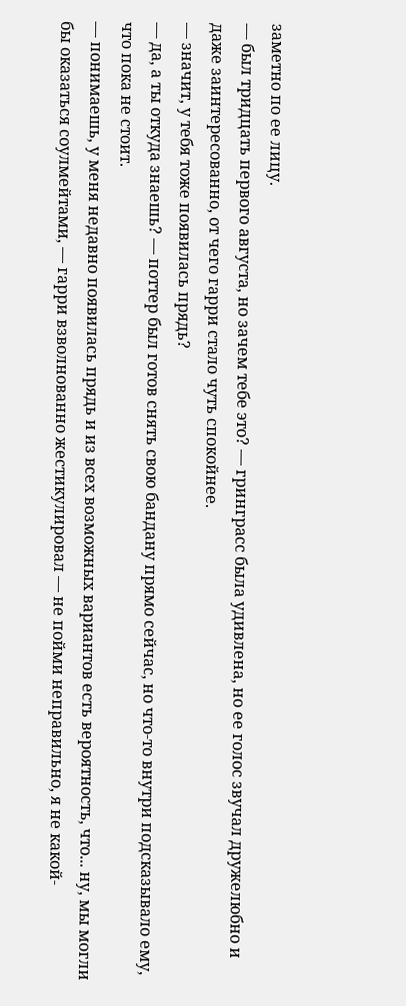заметно по ее лицу.
— был тридцать первого августа, но зачем тебе это? — гринграсс была удивлена, но ее голос звучал дружелюбно и даже заинтересованно, от чего гарри стало чуть спокойнее.
— значит, у тебя тоже появилась прядь?
— да, а ты откуда знаешь? — поттер был готов снять свою бандану прямо сейчас, но что-то внутри подсказывало ему, что пока не стоит.
— понимаешь, у меня недавно появилась прядь и из всех возможных вариантов есть вероятность, что... ну, мы могли бы оказаться соулмейтами, — гарри взволнованно жестикулировал — не пойми неправильно, я не какой-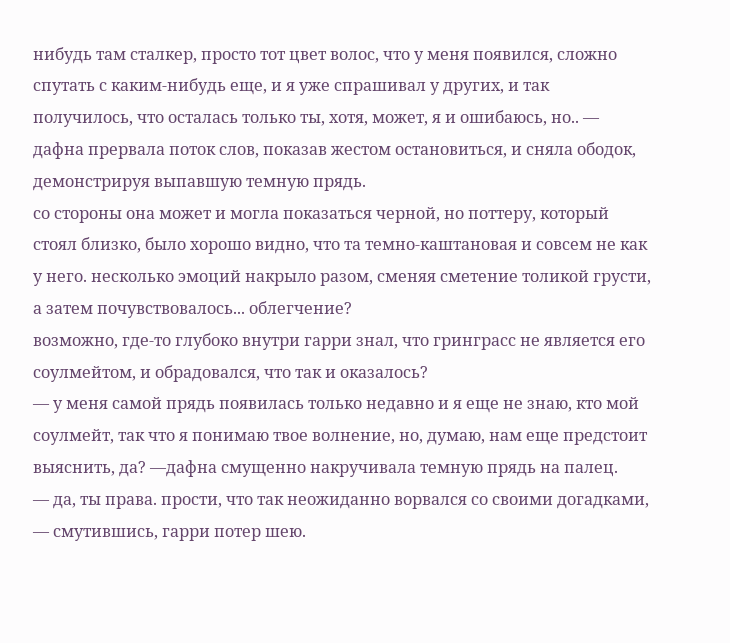нибудь там сталкер, просто тот цвет волос, что у меня появился, сложно спутать с каким-нибудь еще, и я уже спрашивал у других, и так получилось, что осталась только ты, хотя, может, я и ошибаюсь, но.. — дафна прервала поток слов, показав жестом остановиться, и сняла ободок, демонстрируя выпавшую темную прядь.
со стороны она может и могла показаться черной, но поттеру, который стоял близко, было хорошо видно, что та темно-каштановая и совсем не как у него. несколько эмоций накрыло разом, сменяя сметение толикой грусти, а затем почувствовалось... облегчение?
возможно, где-то глубоко внутри гарри знал, что гринграсс не является его соулмейтом, и обрадовался, что так и оказалось?
— у меня самой прядь появилась только недавно и я еще не знаю, кто мой соулмейт, так что я понимаю твое волнение, но, думаю, нам еще предстоит выяснить, да? —дафна смущенно накручивала темную прядь на палец.
— да, ты права. прости, что так неожиданно ворвался со своими догадками, — смутившись, гарри потер шею.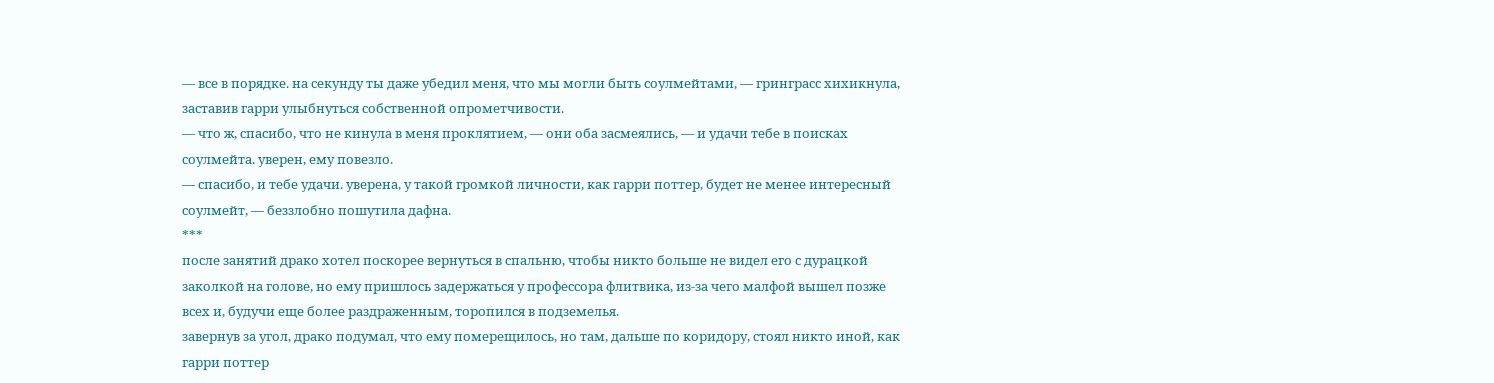— все в порядке. на секунду ты даже убедил меня, что мы могли быть соулмейтами, — гринграсс хихикнула, заставив гарри улыбнуться собственной опрометчивости.
— что ж, спасибо, что не кинула в меня проклятием, — они оба засмеялись, — и удачи тебе в поисках соулмейта. уверен, ему повезло.
— спасибо, и тебе удачи. уверена, у такой громкой личности, как гарри поттер, будет не менее интересный соулмейт, — беззлобно пошутила дафна.
***
после занятий драко хотел поскорее вернуться в спальню, чтобы никто больше не видел его с дурацкой заколкой на голове, но ему пришлось задержаться у профессора флитвика, из-за чего малфой вышел позже всех и, будучи еще более раздраженным, торопился в подземелья.
завернув за угол, драко подумал, что ему померещилось, но там, дальше по коридору, стоял никто иной, как гарри поттер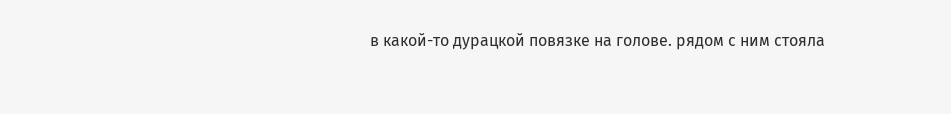в какой-то дурацкой повязке на голове. рядом с ним стояла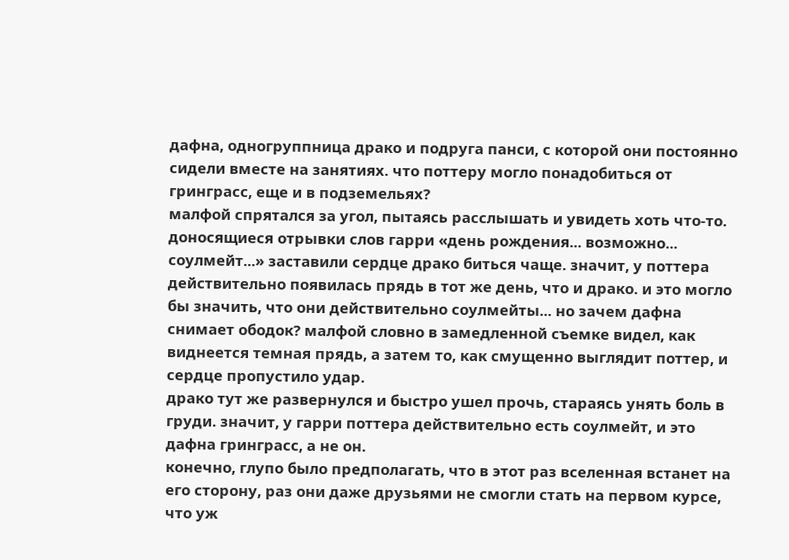дафна, одногруппница драко и подруга панси, с которой они постоянно сидели вместе на занятиях. что поттеру могло понадобиться от гринграсс, еще и в подземельях?
малфой спрятался за угол, пытаясь расслышать и увидеть хоть что-то. доносящиеся отрывки слов гарри «день рождения... возможно... соулмейт...» заставили сердце драко биться чаще. значит, у поттера действительно появилась прядь в тот же день, что и драко. и это могло бы значить, что они действительно соулмейты... но зачем дафна снимает ободок? малфой словно в замедленной съемке видел, как виднеется темная прядь, а затем то, как смущенно выглядит поттер, и сердце пропустило удар.
драко тут же развернулся и быстро ушел прочь, стараясь унять боль в груди. значит, у гарри поттера действительно есть соулмейт, и это дафна гринграсс, а не он.
конечно, глупо было предполагать, что в этот раз вселенная встанет на его сторону, раз они даже друзьями не смогли стать на первом курсе, что уж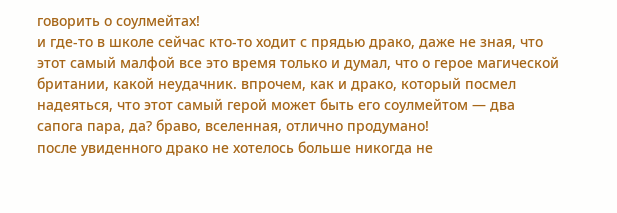говорить о соулмейтах!
и где-то в школе сейчас кто-то ходит с прядью драко, даже не зная, что этот самый малфой все это время только и думал, что о герое магической британии, какой неудачник. впрочем, как и драко, который посмел надеяться, что этот самый герой может быть его соулмейтом — два сапога пара, да? браво, вселенная, отлично продумано!
после увиденного драко не хотелось больше никогда не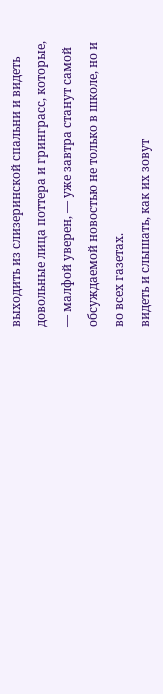выходить из слизеринской спальни и видеть довольные лица поттера и гринграсс, которые, — малфой уверен, — уже завтра станут самой обсуждаемой новостью не только в школе, но и во всех газетах.
видеть и слышать, как их зовут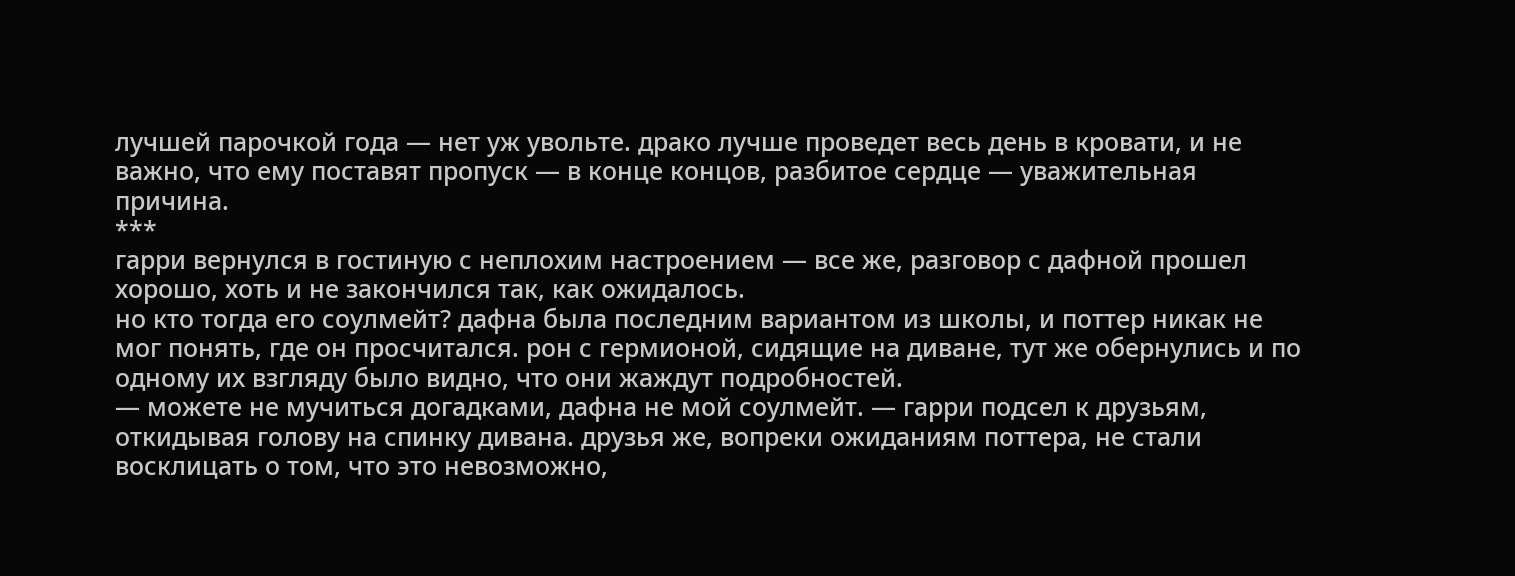лучшей парочкой года — нет уж увольте. драко лучше проведет весь день в кровати, и не важно, что ему поставят пропуск — в конце концов, разбитое сердце — уважительная причина.
***
гарри вернулся в гостиную с неплохим настроением — все же, разговор с дафной прошел хорошо, хоть и не закончился так, как ожидалось.
но кто тогда его соулмейт? дафна была последним вариантом из школы, и поттер никак не мог понять, где он просчитался. рон с гермионой, сидящие на диване, тут же обернулись и по одному их взгляду было видно, что они жаждут подробностей.
— можете не мучиться догадками, дафна не мой соулмейт. — гарри подсел к друзьям, откидывая голову на спинку дивана. друзья же, вопреки ожиданиям поттера, не стали восклицать о том, что это невозможно,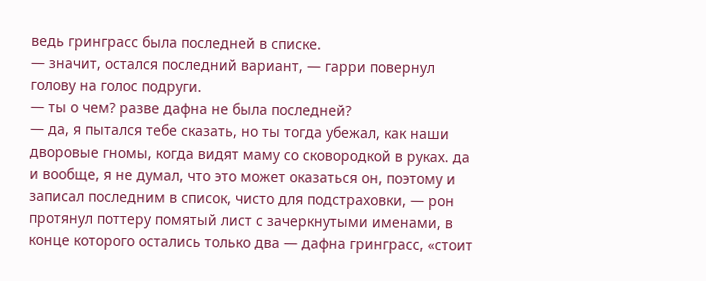ведь гринграсс была последней в списке.
— значит, остался последний вариант, — гарри повернул голову на голос подруги.
— ты о чем? разве дафна не была последней?
— да, я пытался тебе сказать, но ты тогда убежал, как наши дворовые гномы, когда видят маму со сковородкой в руках. да и вообще, я не думал, что это может оказаться он, поэтому и записал последним в список, чисто для подстраховки, — рон протянул поттеру помятый лист с зачеркнутыми именами, в конце которого остались только два — дафна гринграсс, «стоит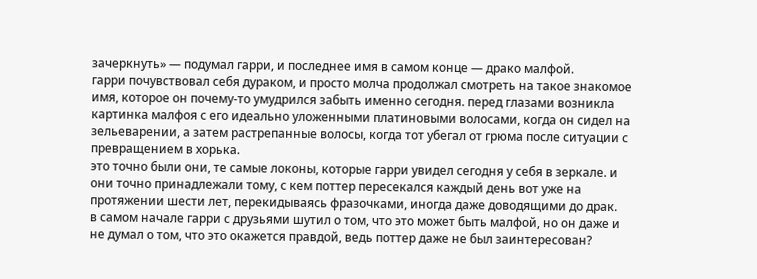зачеркнуть» — подумал гарри, и последнее имя в самом конце — драко малфой.
гарри почувствовал себя дураком, и просто молча продолжал смотреть на такое знакомое имя, которое он почему-то умудрился забыть именно сегодня. перед глазами возникла картинка малфоя с его идеально уложенными платиновыми волосами, когда он сидел на зельеварении, а затем растрепанные волосы, когда тот убегал от грюма после ситуации с превращением в хорька.
это точно были они, те самые локоны, которые гарри увидел сегодня у себя в зеркале. и они точно принадлежали тому, с кем поттер пересекался каждый день вот уже на протяжении шести лет, перекидываясь фразочками, иногда даже доводящими до драк.
в самом начале гарри с друзьями шутил о том, что это может быть малфой, но он даже и не думал о том, что это окажется правдой, ведь поттер даже не был заинтересован?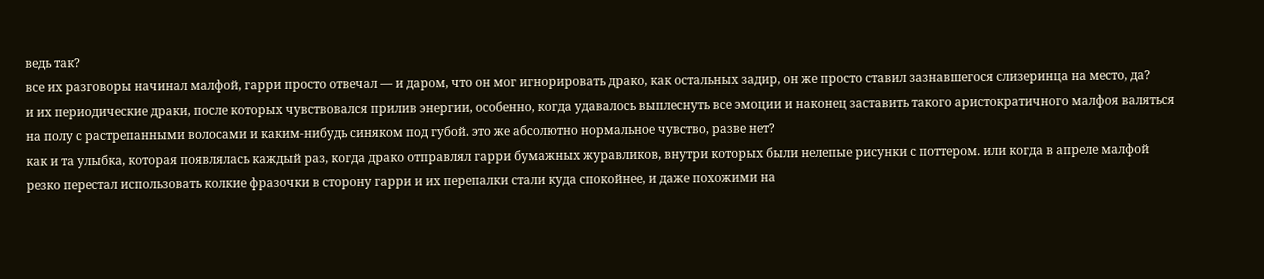ведь так?
все их разговоры начинал малфой, гарри просто отвечал — и даром, что он мог игнорировать драко, как остальных задир, он же просто ставил зазнавшегося слизеринца на место, да?
и их периодические драки, после которых чувствовался прилив энергии, особенно, когда удавалось выплеснуть все эмоции и наконец заставить такого аристократичного малфоя валяться на полу с растрепанными волосами и каким-нибудь синяком под губой. это же абсолютно нормальное чувство, разве нет?
как и та улыбка, которая появлялась каждый раз, когда драко отправлял гарри бумажных журавликов, внутри которых были нелепые рисунки с поттером. или когда в апреле малфой резко перестал использовать колкие фразочки в сторону гарри и их перепалки стали куда спокойнее, и даже похожими на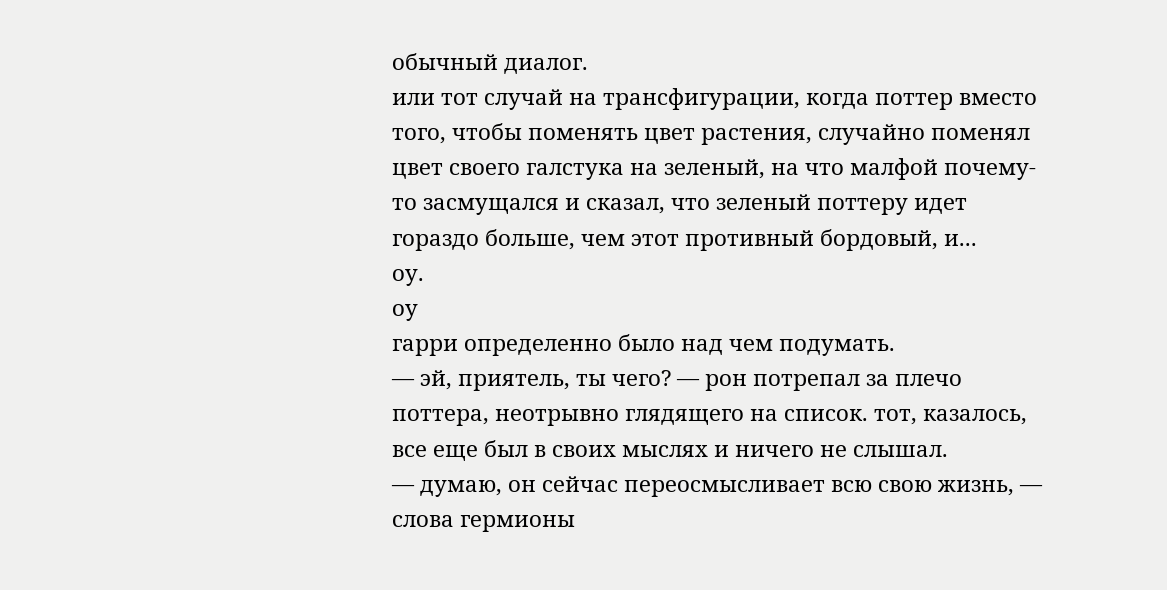обычный диалог.
или тот случай на трансфигурации, когда поттер вместо того, чтобы поменять цвет растения, случайно поменял цвет своего галстука на зеленый, на что малфой почему-то засмущался и сказал, что зеленый поттеру идет гораздо больше, чем этот противный бордовый, и...
оу.
оу
гарри определенно было над чем подумать.
— эй, приятель, ты чего? — рон потрепал за плечо поттера, неотрывно глядящего на список. тот, казалось, все еще был в своих мыслях и ничего не слышал.
— думаю, он сейчас переосмысливает всю свою жизнь, — слова гермионы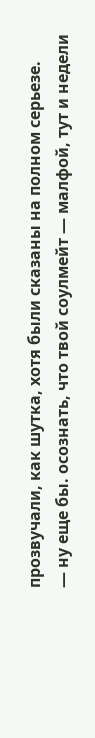прозвучали, как шутка, хотя были сказаны на полном серьезе.
— ну еще бы. осознать, что твой соулмейт — малфой, тут и недели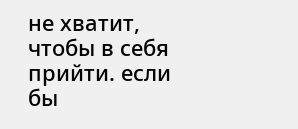не хватит, чтобы в себя прийти. если бы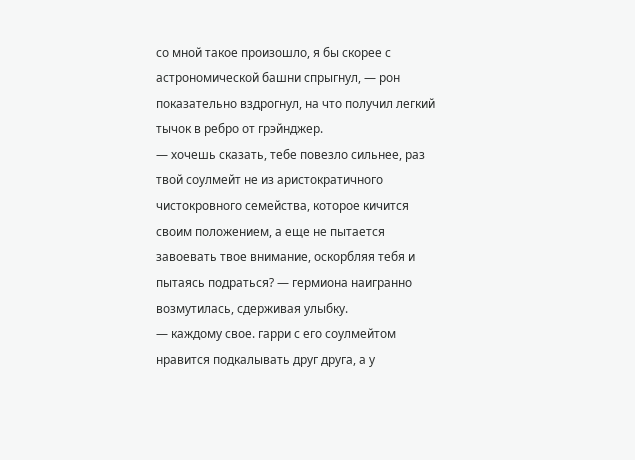со мной такое произошло, я бы скорее с астрономической башни спрыгнул, — рон показательно вздрогнул, на что получил легкий тычок в ребро от грэйнджер.
— хочешь сказать, тебе повезло сильнее, раз твой соулмейт не из аристократичного чистокровного семейства, которое кичится своим положением, а еще не пытается завоевать твое внимание, оскорбляя тебя и пытаясь подраться? — гермиона наигранно возмутилась, сдерживая улыбку.
— каждому свое. гарри с его соулмейтом нравится подкалывать друг друга, а у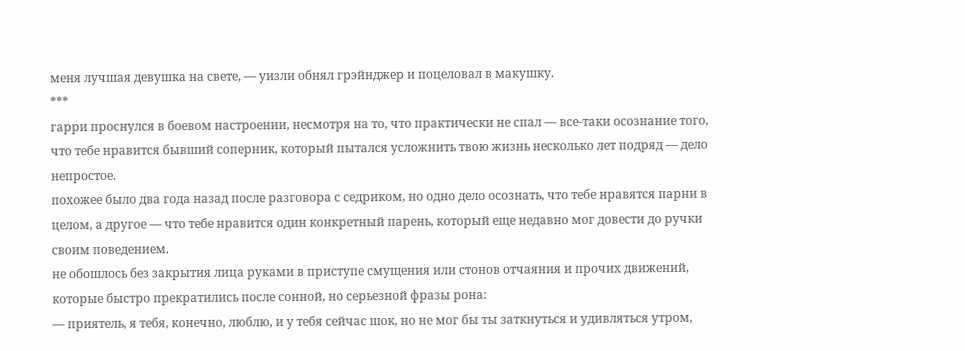меня лучшая девушка на свете, — уизли обнял грэйнджер и поцеловал в макушку.
***
гарри проснулся в боевом настроении, несмотря на то, что практически не спал — все-таки осознание того, что тебе нравится бывший соперник, который пытался усложнить твою жизнь несколько лет подряд — дело непростое.
похожее было два года назад после разговора с седриком, но одно дело осознать, что тебе нравятся парни в целом, а другое — что тебе нравится один конкретный парень, который еще недавно мог довести до ручки своим поведением.
не обошлось без закрытия лица руками в приступе смущения или стонов отчаяния и прочих движений, которые быстро прекратились после сонной, но серьезной фразы рона:
— приятель, я тебя, конечно, люблю, и у тебя сейчас шок, но не мог бы ты заткнуться и удивляться утром,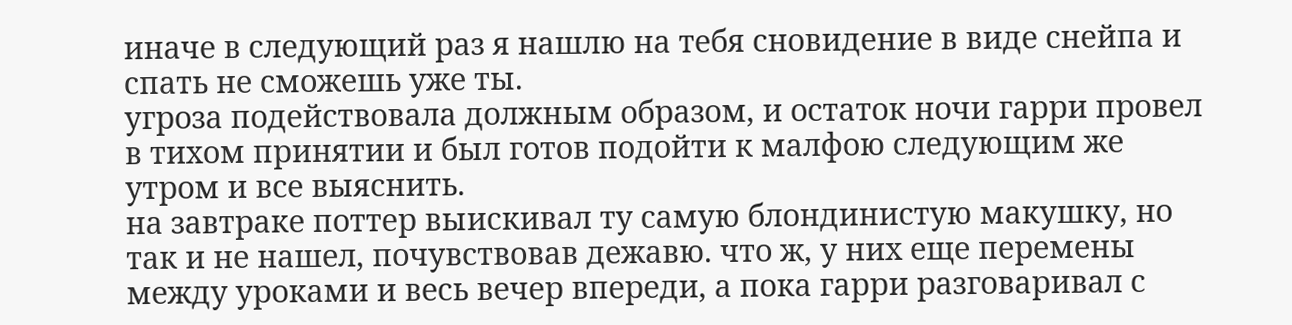иначе в следующий раз я нашлю на тебя сновидение в виде снейпа и спать не сможешь уже ты.
угроза подействовала должным образом, и остаток ночи гарри провел в тихом принятии и был готов подойти к малфою следующим же утром и все выяснить.
на завтраке поттер выискивал ту самую блондинистую макушку, но так и не нашел, почувствовав дежавю. что ж, у них еще перемены между уроками и весь вечер впереди, а пока гарри разговаривал с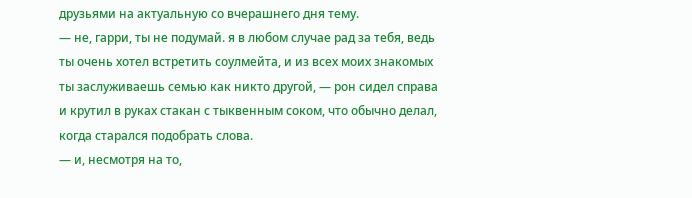друзьями на актуальную со вчерашнего дня тему.
— не, гарри, ты не подумай. я в любом случае рад за тебя, ведь ты очень хотел встретить соулмейта, и из всех моих знакомых ты заслуживаешь семью как никто другой, — рон сидел справа и крутил в руках стакан с тыквенным соком, что обычно делал, когда старался подобрать слова.
— и, несмотря на то,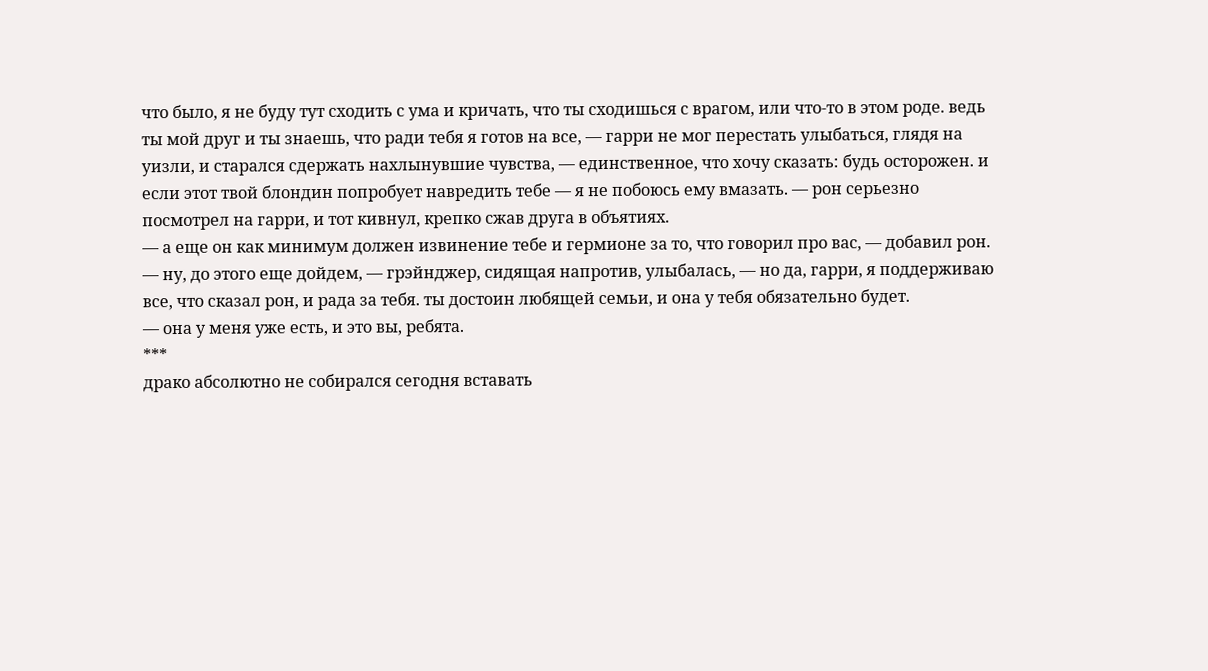что было, я не буду тут сходить с ума и кричать, что ты сходишься с врагом, или что-то в этом роде. ведь ты мой друг и ты знаешь, что ради тебя я готов на все, — гарри не мог перестать улыбаться, глядя на уизли, и старался сдержать нахлынувшие чувства, — единственное, что хочу сказать: будь осторожен. и если этот твой блондин попробует навредить тебе — я не побоюсь ему вмазать. — рон серьезно посмотрел на гарри, и тот кивнул, крепко сжав друга в объятиях.
— а еще он как минимум должен извинение тебе и гермионе за то, что говорил про вас, — добавил рон.
— ну, до этого еще дойдем, — грэйнджер, сидящая напротив, улыбалась, — но да, гарри, я поддерживаю все, что сказал рон, и рада за тебя. ты достоин любящей семьи, и она у тебя обязательно будет.
— она у меня уже есть, и это вы, ребята.
***
драко абсолютно не собирался сегодня вставать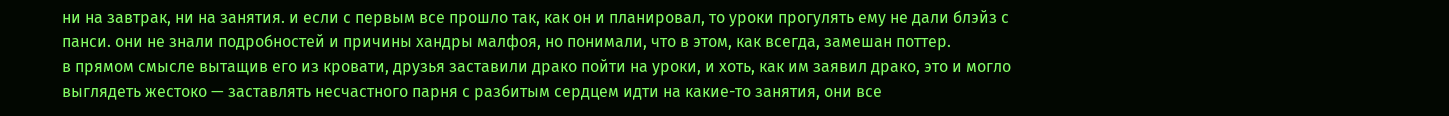ни на завтрак, ни на занятия. и если с первым все прошло так, как он и планировал, то уроки прогулять ему не дали блэйз с панси. они не знали подробностей и причины хандры малфоя, но понимали, что в этом, как всегда, замешан поттер.
в прямом смысле вытащив его из кровати, друзья заставили драко пойти на уроки, и хоть, как им заявил драко, это и могло выглядеть жестоко — заставлять несчастного парня с разбитым сердцем идти на какие-то занятия, они все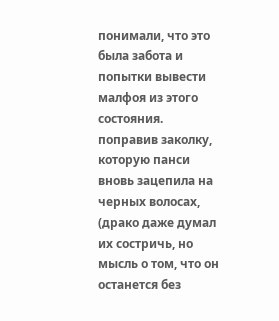понимали, что это была забота и попытки вывести малфоя из этого состояния.
поправив заколку, которую панси вновь зацепила на черных волосах, (драко даже думал их состричь, но мысль о том, что он останется без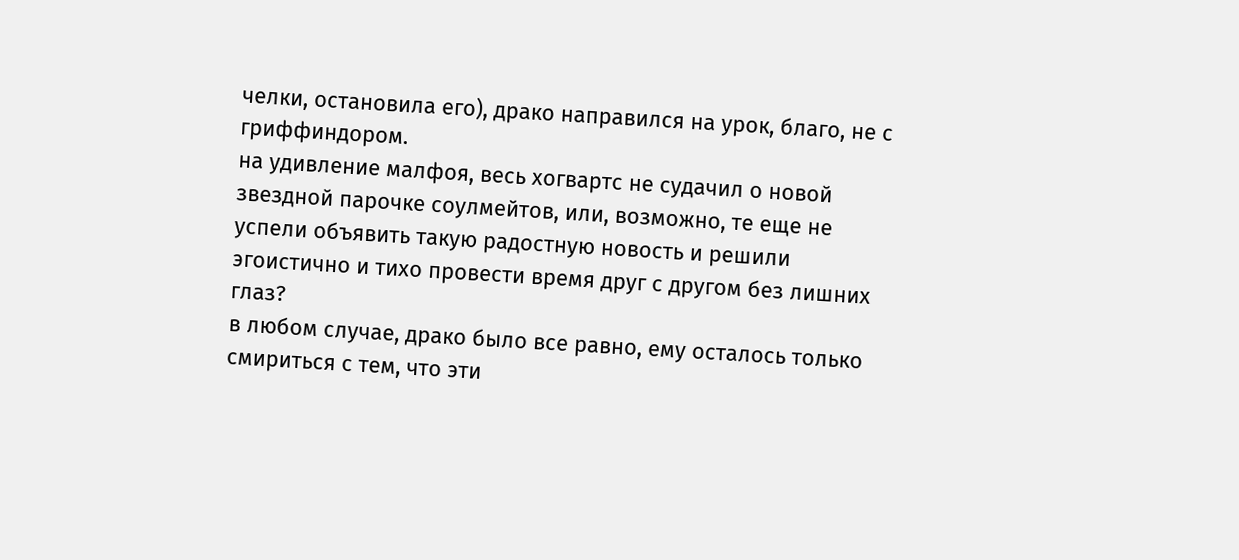челки, остановила его), драко направился на урок, благо, не с гриффиндором.
на удивление малфоя, весь хогвартс не судачил о новой звездной парочке соулмейтов, или, возможно, те еще не успели объявить такую радостную новость и решили эгоистично и тихо провести время друг с другом без лишних глаз?
в любом случае, драко было все равно, ему осталось только смириться с тем, что эти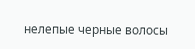нелепые черные волосы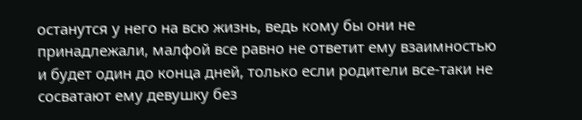останутся у него на всю жизнь, ведь кому бы они не принадлежали, малфой все равно не ответит ему взаимностью и будет один до конца дней, только если родители все-таки не сосватают ему девушку без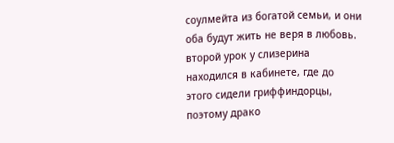соулмейта из богатой семьи, и они оба будут жить не веря в любовь.
второй урок у слизерина находился в кабинете, где до этого сидели гриффиндорцы, поэтому драко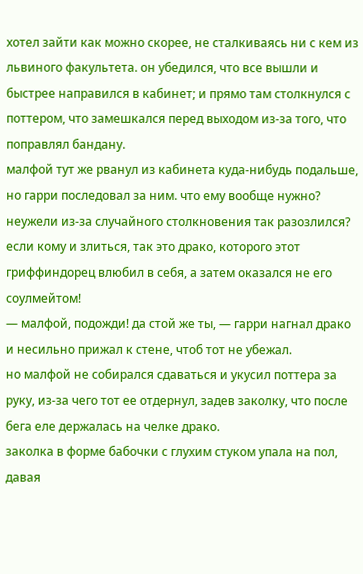хотел зайти как можно скорее, не сталкиваясь ни с кем из львиного факультета. он убедился, что все вышли и быстрее направился в кабинет; и прямо там столкнулся с поттером, что замешкался перед выходом из-за того, что поправлял бандану.
малфой тут же рванул из кабинета куда-нибудь подальше, но гарри последовал за ним. что ему вообще нужно? неужели из-за случайного столкновения так разозлился? если кому и злиться, так это драко, которого этот гриффиндорец влюбил в себя, а затем оказался не его соулмейтом!
— малфой, подожди! да стой же ты, — гарри нагнал драко и несильно прижал к стене, чтоб тот не убежал.
но малфой не собирался сдаваться и укусил поттера за руку, из-за чего тот ее отдернул, задев заколку, что после бега еле держалась на челке драко.
заколка в форме бабочки с глухим стуком упала на пол, давая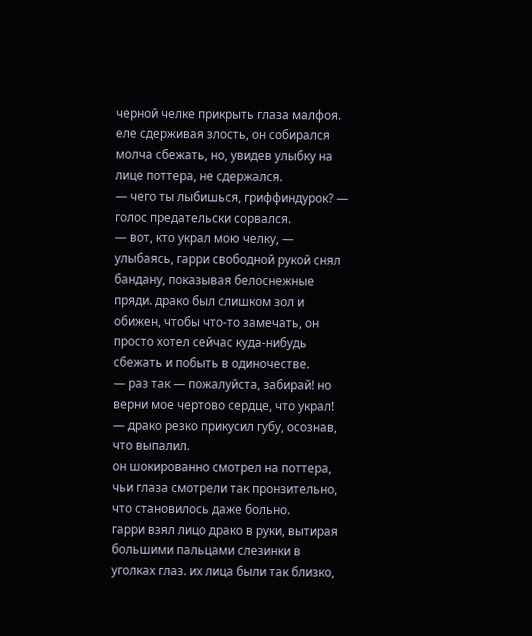черной челке прикрыть глаза малфоя. еле сдерживая злость, он собирался молча сбежать, но, увидев улыбку на лице поттера, не сдержался.
— чего ты лыбишься, гриффиндурок? — голос предательски сорвался.
— вот, кто украл мою челку, — улыбаясь, гарри свободной рукой снял бандану, показывая белоснежные пряди. драко был слишком зол и обижен, чтобы что-то замечать, он просто хотел сейчас куда-нибудь сбежать и побыть в одиночестве.
— раз так — пожалуйста, забирай! но верни мое чертово сердце, что украл! — драко резко прикусил губу, осознав, что выпалил.
он шокированно смотрел на поттера, чьи глаза смотрели так пронзительно, что становилось даже больно.
гарри взял лицо драко в руки, вытирая большими пальцами слезинки в уголках глаз. их лица были так близко,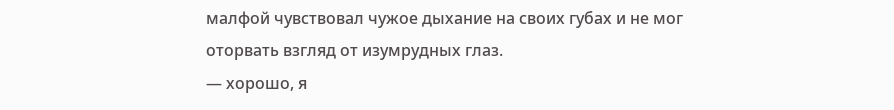малфой чувствовал чужое дыхание на своих губах и не мог оторвать взгляд от изумрудных глаз.
— хорошо, я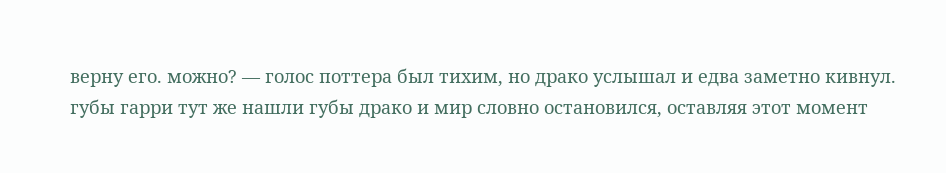верну его. можно? — голос поттера был тихим, но драко услышал и едва заметно кивнул.
губы гарри тут же нашли губы драко и мир словно остановился, оставляя этот момент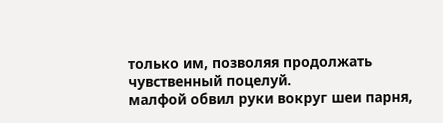только им, позволяя продолжать чувственный поцелуй.
малфой обвил руки вокруг шеи парня,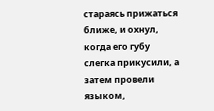стараясь прижаться ближе, и охнул, когда его губу слегка прикусили, а затем провели языком,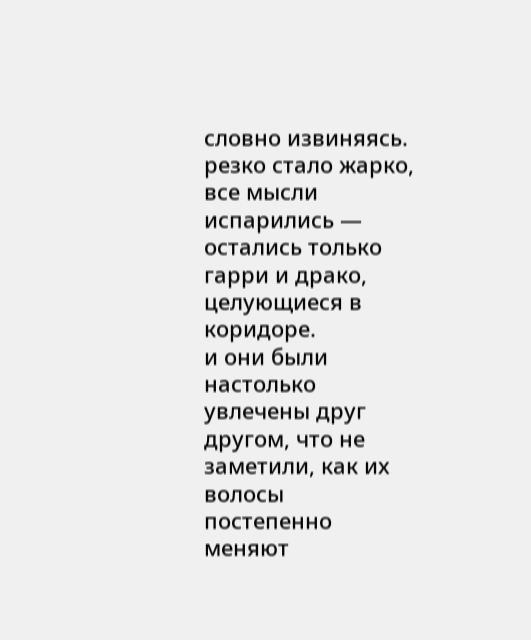словно извиняясь. резко стало жарко, все мысли испарились — остались только гарри и драко, целующиеся в коридоре.
и они были настолько увлечены друг другом, что не заметили, как их волосы постепенно меняют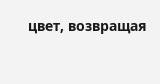цвет, возвращая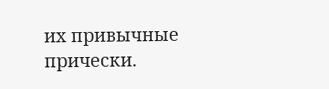их привычные прически.